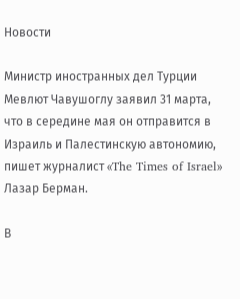Новости

Министр иностранных дел Турции Мевлют Чавушоглу заявил 31 марта, что в середине мая он отправится в Израиль и Палестинскую автономию, пишет журналист «The Times of Israel» Лазар Берман.

В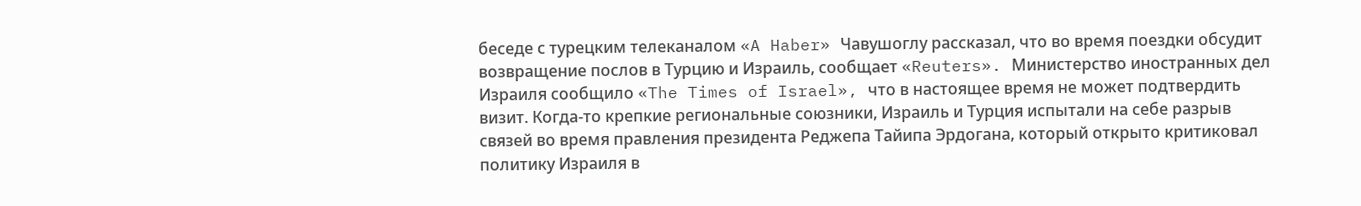беседе с турецким телеканалом «A Haber» Чавушоглу рассказал, что во время поездки обсудит возвращение послов в Турцию и Израиль, сообщает «Reuters». Министерство иностранных дел Израиля сообщило «The Times of Israel», что в настоящее время не может подтвердить визит. Когда-то крепкие региональные союзники, Израиль и Турция испытали на себе разрыв связей во время правления президента Реджепа Тайипа Эрдогана, который открыто критиковал политику Израиля в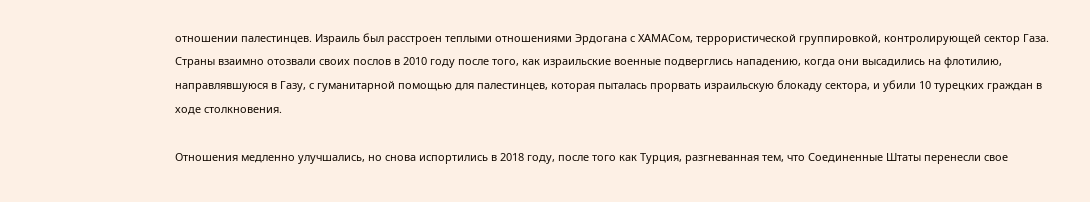отношении палестинцев. Израиль был расстроен теплыми отношениями Эрдогана с ХАМАСом, террористической группировкой, контролирующей сектор Газа. Страны взаимно отозвали своих послов в 2010 году после того, как израильские военные подверглись нападению, когда они высадились на флотилию, направлявшуюся в Газу, с гуманитарной помощью для палестинцев, которая пыталась прорвать израильскую блокаду сектора, и убили 10 турецких граждан в ходе столкновения.

Отношения медленно улучшались, но снова испортились в 2018 году, после того как Турция, разгневанная тем, что Соединенные Штаты перенесли свое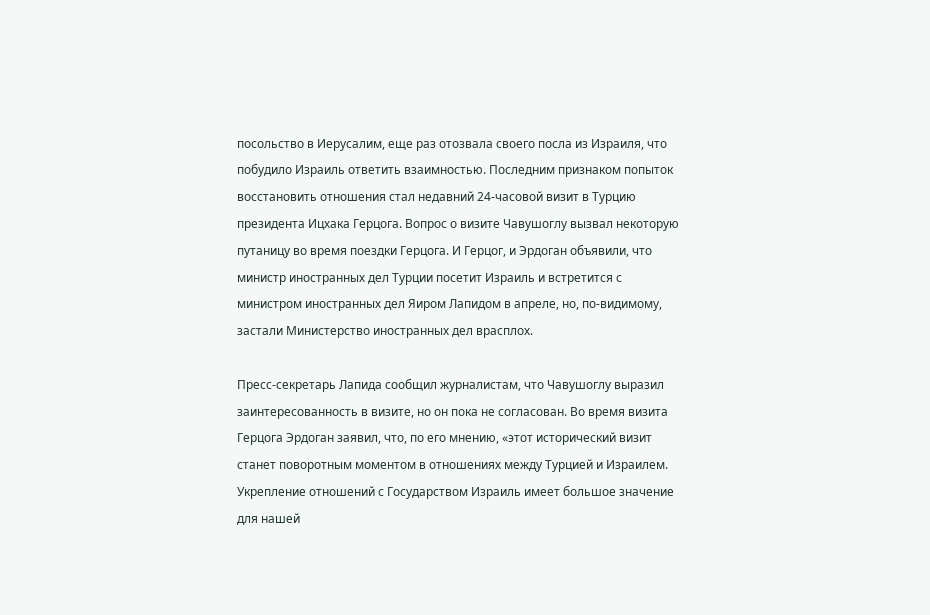посольство в Иерусалим, еще раз отозвала своего посла из Израиля, что побудило Израиль ответить взаимностью. Последним признаком попыток восстановить отношения стал недавний 24-часовой визит в Турцию президента Ицхака Герцога. Вопрос о визите Чавушоглу вызвал некоторую путаницу во время поездки Герцога. И Герцог, и Эрдоган объявили, что министр иностранных дел Турции посетит Израиль и встретится с министром иностранных дел Яиром Лапидом в апреле, но, по-видимому, застали Министерство иностранных дел врасплох.

Пресс-секретарь Лапида сообщил журналистам, что Чавушоглу выразил заинтересованность в визите, но он пока не согласован. Во время визита Герцога Эрдоган заявил, что, по его мнению, «этот исторический визит станет поворотным моментом в отношениях между Турцией и Израилем. Укрепление отношений с Государством Израиль имеет большое значение для нашей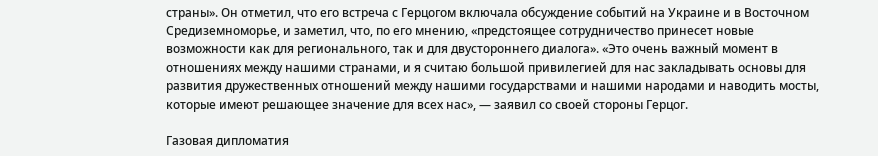страны». Он отметил, что его встреча с Герцогом включала обсуждение событий на Украине и в Восточном Средиземноморье, и заметил, что, по его мнению, «предстоящее сотрудничество принесет новые возможности как для регионального, так и для двустороннего диалога». «Это очень важный момент в отношениях между нашими странами, и я считаю большой привилегией для нас закладывать основы для развития дружественных отношений между нашими государствами и нашими народами и наводить мосты, которые имеют решающее значение для всех нас», — заявил со своей стороны Герцог.

Газовая дипломатия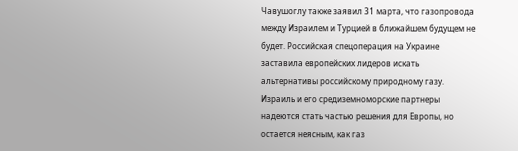Чавушоглу также заявил 31 марта, что газопровода между Израилем и Турцией в ближайшем будущем не будет. Российская спецоперация на Украине заставила европейских лидеров искать альтернативы российскому природному газу. Израиль и его средиземноморские партнеры надеются стать частью решения для Европы, но остается неясным, как газ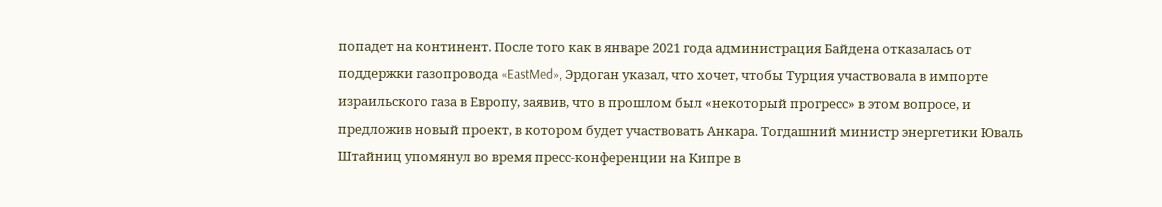попадет на континент. После того как в январе 2021 года администрация Байдена отказалась от поддержки газопровода «EastMed», Эрдоган указал, что хочет, чтобы Турция участвовала в импорте израильского газа в Европу, заявив, что в прошлом был «некоторый прогресс» в этом вопросе, и предложив новый проект, в котором будет участвовать Анкара. Тогдашний министр энергетики Юваль Штайниц упомянул во время пресс-конференции на Кипре в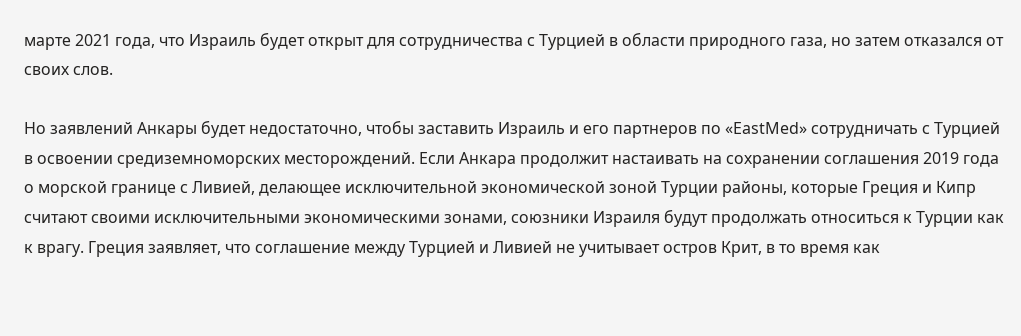марте 2021 года, что Израиль будет открыт для сотрудничества с Турцией в области природного газа, но затем отказался от своих слов.

Но заявлений Анкары будет недостаточно, чтобы заставить Израиль и его партнеров по «EastMed» сотрудничать с Турцией в освоении средиземноморских месторождений. Если Анкара продолжит настаивать на сохранении соглашения 2019 года о морской границе с Ливией, делающее исключительной экономической зоной Турции районы, которые Греция и Кипр считают своими исключительными экономическими зонами, союзники Израиля будут продолжать относиться к Турции как к врагу. Греция заявляет, что соглашение между Турцией и Ливией не учитывает остров Крит, в то время как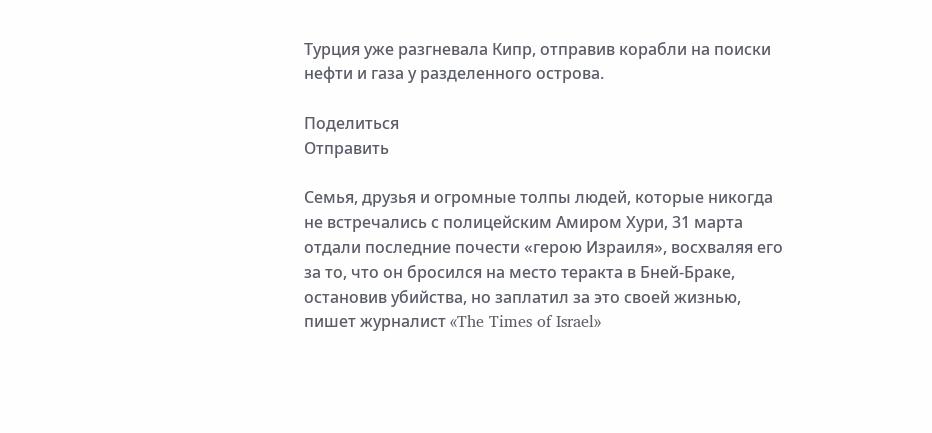Турция уже разгневала Кипр, отправив корабли на поиски нефти и газа у разделенного острова.

Поделиться
Отправить

Семья, друзья и огромные толпы людей, которые никогда не встречались с полицейским Амиром Хури, 31 марта отдали последние почести «герою Израиля», восхваляя его за то, что он бросился на место теракта в Бней-Браке, остановив убийства, но заплатил за это своей жизнью, пишет журналист «The Times of Israel»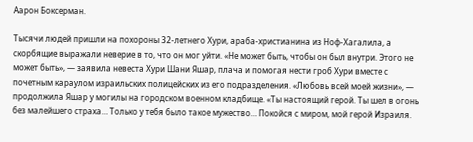Аарон Боксерман.

Тысячи людей пришли на похороны 32-летнего Хури, араба-христианина из Ноф-Хагалила, а скорбящие выражали неверие в то, что он мог уйти. «Не может быть, чтобы он был внутри. Этого не может быть», — заявила невеста Хури Шани Яшар, плача и помогая нести гроб Хури вместе с почетным караулом израильских полицейских из его подразделения. «Любовь всей моей жизни», — продолжила Яшар у могилы на городском военном кладбище. «Ты настоящий герой. Ты шел в огонь без малейшего страха… Только у тебя было такое мужество… Покойся с миром, мой герой Израиля.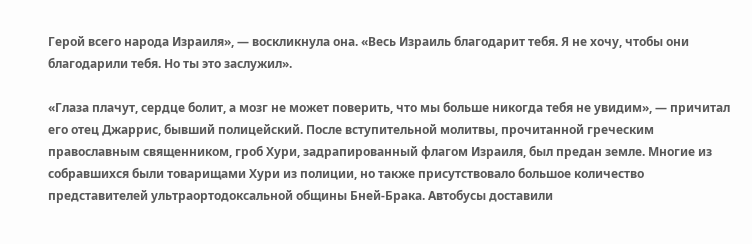Герой всего народа Израиля», — воскликнула она. «Весь Израиль благодарит тебя. Я не хочу, чтобы они благодарили тебя. Но ты это заслужил».

«Глаза плачут, сердце болит, а мозг не может поверить, что мы больше никогда тебя не увидим», — причитал его отец Джаррис, бывший полицейский. После вступительной молитвы, прочитанной греческим православным священником, гроб Хури, задрапированный флагом Израиля, был предан земле. Многие из собравшихся были товарищами Хури из полиции, но также присутствовало большое количество представителей ультраортодоксальной общины Бней-Брака. Автобусы доставили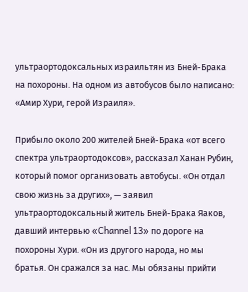ультраортодоксальных израильтян из Бней-Брака на похороны. На одном из автобусов было написано: «Амир Хури, герой Израиля».

Прибыло около 200 жителей Бней-Брака «от всего спектра ультраортодоксов», рассказал Ханан Рубин, который помог организовать автобусы. «Он отдал свою жизнь за других», — заявил ультраортодоксальный житель Бней-Брака Яаков, давший интервью «Channel 13» по дороге на похороны Хури. «Он из другого народа, но мы братья. Он сражался за нас. Мы обязаны прийти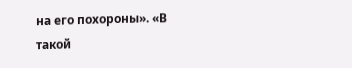на его похороны». «В такой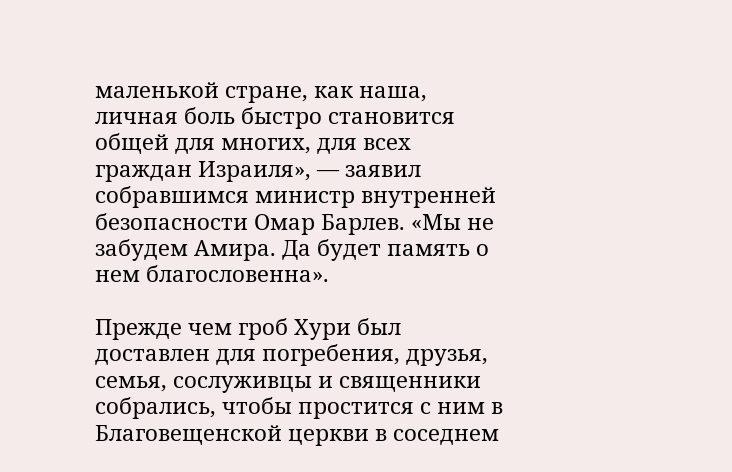маленькой стране, как наша, личная боль быстро становится общей для многих, для всех граждан Израиля», — заявил собравшимся министр внутренней безопасности Омар Барлев. «Мы не забудем Амира. Да будет память о нем благословенна».

Прежде чем гроб Хури был доставлен для погребения, друзья, семья, сослуживцы и священники собрались, чтобы простится с ним в Благовещенской церкви в соседнем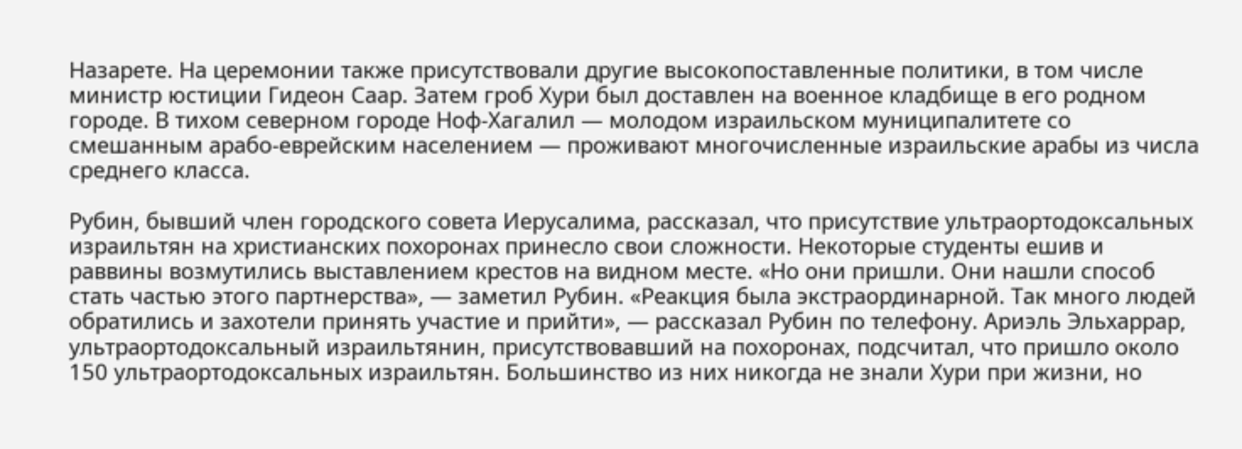Назарете. На церемонии также присутствовали другие высокопоставленные политики, в том числе министр юстиции Гидеон Саар. Затем гроб Хури был доставлен на военное кладбище в его родном городе. В тихом северном городе Ноф-Хагалил — молодом израильском муниципалитете со смешанным арабо-еврейским населением — проживают многочисленные израильские арабы из числа среднего класса.

Рубин, бывший член городского совета Иерусалима, рассказал, что присутствие ультраортодоксальных израильтян на христианских похоронах принесло свои сложности. Некоторые студенты ешив и раввины возмутились выставлением крестов на видном месте. «Но они пришли. Они нашли способ стать частью этого партнерства», — заметил Рубин. «Реакция была экстраординарной. Так много людей обратились и захотели принять участие и прийти», — рассказал Рубин по телефону. Ариэль Эльхаррар, ультраортодоксальный израильтянин, присутствовавший на похоронах, подсчитал, что пришло около 150 ультраортодоксальных израильтян. Большинство из них никогда не знали Хури при жизни, но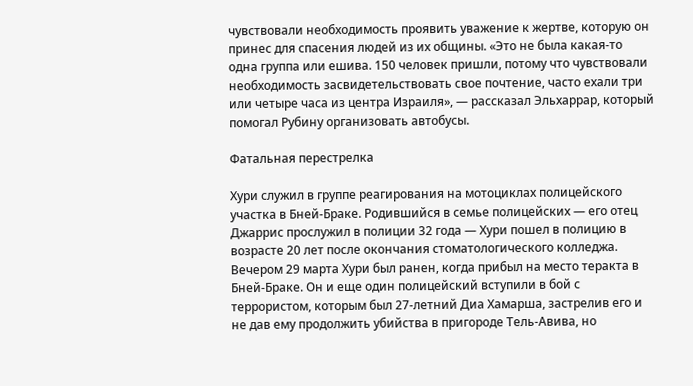чувствовали необходимость проявить уважение к жертве, которую он принес для спасения людей из их общины. «Это не была какая-то одна группа или ешива. 150 человек пришли, потому что чувствовали необходимость засвидетельствовать свое почтение, часто ехали три или четыре часа из центра Израиля», — рассказал Эльхаррар, который помогал Рубину организовать автобусы.

Фатальная перестрелка

Хури служил в группе реагирования на мотоциклах полицейского участка в Бней-Браке. Родившийся в семье полицейских — его отец Джаррис прослужил в полиции 32 года — Хури пошел в полицию в возрасте 20 лет после окончания стоматологического колледжа. Вечером 29 марта Хури был ранен, когда прибыл на место теракта в Бней-Браке. Он и еще один полицейский вступили в бой с террористом, которым был 27-летний Диа Хамарша, застрелив его и не дав ему продолжить убийства в пригороде Тель-Авива, но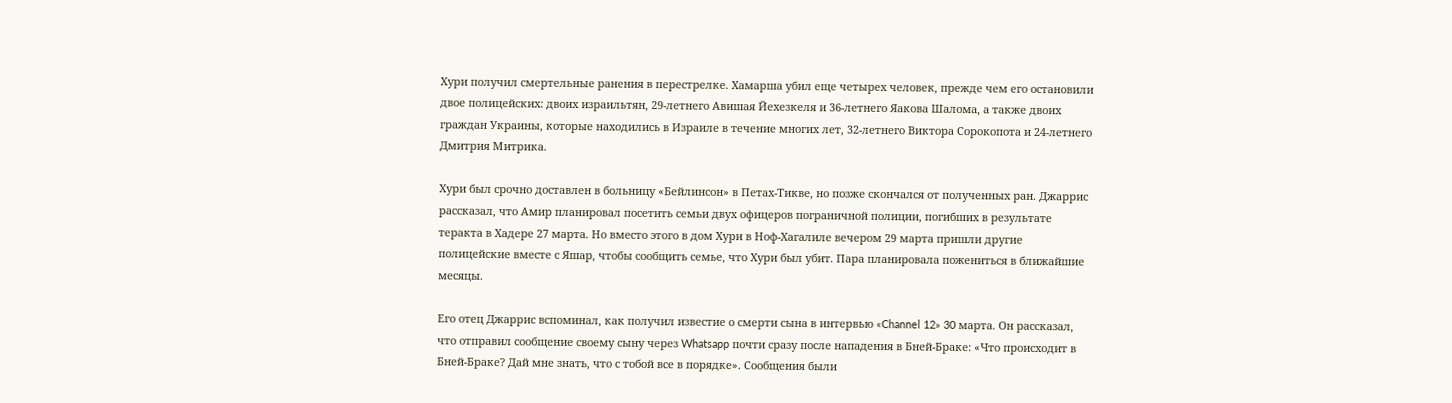Хури получил смертельные ранения в перестрелке. Хамарша убил еще четырех человек, прежде чем его остановили двое полицейских: двоих израильтян, 29-летнего Авишая Йехезкеля и 36-летнего Яакова Шалома, а также двоих граждан Украины, которые находились в Израиле в течение многих лет, 32-летнего Виктора Сорокопота и 24-летнего Дмитрия Митрика.

Хури был срочно доставлен в больницу «Бейлинсон» в Петах-Тикве, но позже скончался от полученных ран. Джаррис рассказал, что Амир планировал посетить семьи двух офицеров пограничной полиции, погибших в результате теракта в Хадере 27 марта. Но вместо этого в дом Хури в Ноф-Хагалиле вечером 29 марта пришли другие полицейские вместе с Яшар, чтобы сообщить семье, что Хури был убит. Пара планировала пожениться в ближайшие месяцы.

Его отец Джаррис вспоминал, как получил известие о смерти сына в интервью «Channel 12» 30 марта. Он рассказал, что отправил сообщение своему сыну через Whatsapp почти сразу после нападения в Бней-Браке: «Что происходит в Бней-Браке? Дай мне знать, что с тобой все в порядке». Сообщения были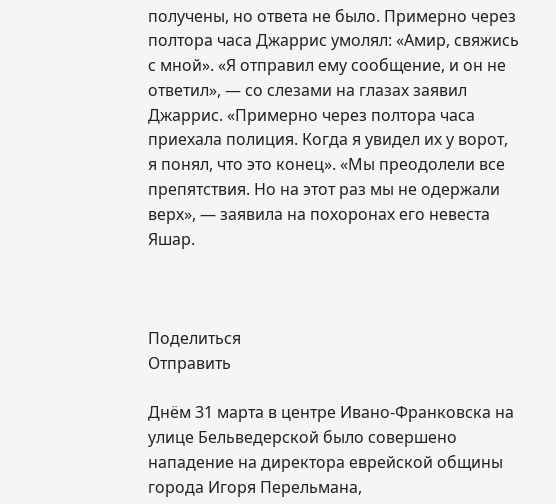получены, но ответа не было. Примерно через полтора часа Джаррис умолял: «Амир, свяжись с мной». «Я отправил ему сообщение, и он не ответил», — со слезами на глазах заявил Джаррис. «Примерно через полтора часа приехала полиция. Когда я увидел их у ворот, я понял, что это конец». «Мы преодолели все препятствия. Но на этот раз мы не одержали верх», — заявила на похоронах его невеста Яшар.



Поделиться
Отправить

Днём 31 марта в центре Ивано-Франковска на улице Бельведерской было совершено нападение на директора еврейской общины города Игоря Перельмана,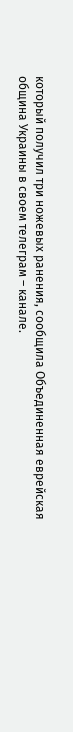который получил три ножевых ранения, сообщила Объединенная еврейская община Украины в своем телеграм – канале.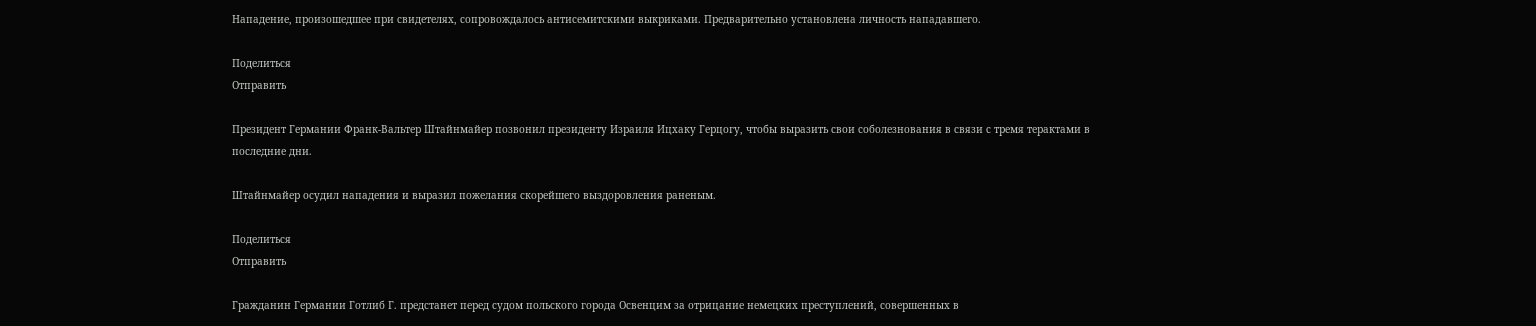Нападение, произошедшее при свидетелях, сопровождалось антисемитскими выкриками. Предварительно установлена личность нападавшего.

Поделиться
Отправить

Президент Германии Франк-Вальтер Штайнмайер позвонил президенту Израиля Ицхаку Герцогу, чтобы выразить свои соболезнования в связи с тремя терактами в последние дни.

Штайнмайер осудил нападения и выразил пожелания скорейшего выздоровления раненым.

Поделиться
Отправить

Гражданин Германии Готлиб Г. предстанет перед судом польского города Освенцим за отрицание немецких преступлений, совершенных в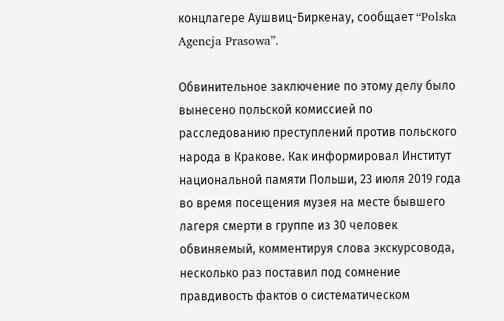концлагере Аушвиц-Биркенау, сообщает “Polska Agencja Prasowa”.

Обвинительное заключение по этому делу было вынесено польской комиссией по расследованию преступлений против польского народа в Кракове. Как информировал Институт национальной памяти Польши, 23 июля 2019 года во время посещения музея на месте бывшего лагеря смерти в группе из 30 человек обвиняемый, комментируя слова экскурсовода, несколько раз поставил под сомнение правдивость фактов о систематическом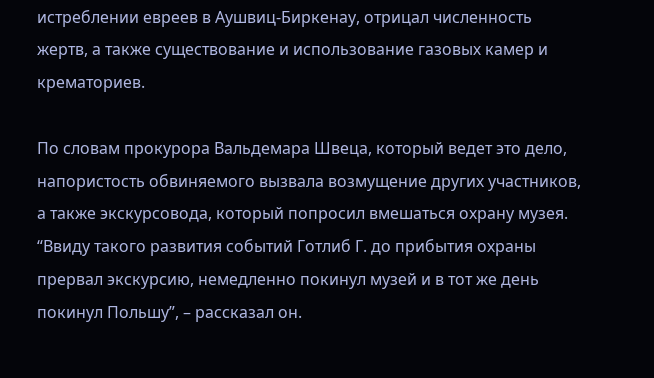истреблении евреев в Аушвиц-Биркенау, отрицал численность жертв, а также существование и использование газовых камер и крематориев.

По словам прокурора Вальдемара Швеца, который ведет это дело, напористость обвиняемого вызвала возмущение других участников, а также экскурсовода, который попросил вмешаться охрану музея. “Ввиду такого развития событий Готлиб Г. до прибытия охраны прервал экскурсию, немедленно покинул музей и в тот же день покинул Польшу”, – рассказал он.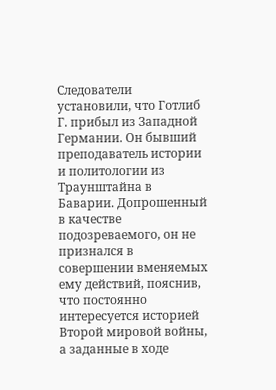Следователи установили, что Готлиб Г. прибыл из Западной Германии. Он бывший преподаватель истории и политологии из Траунштайна в Баварии. Допрошенный в качестве подозреваемого, он не признался в совершении вменяемых ему действий, пояснив, что постоянно интересуется историей Второй мировой войны, а заданные в ходе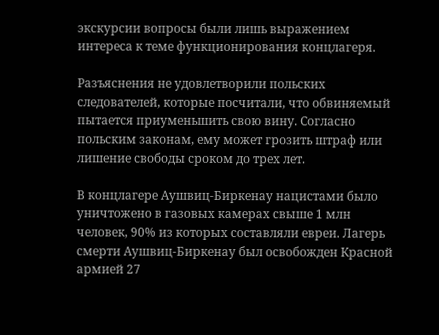экскурсии вопросы были лишь выражением интереса к теме функционирования концлагеря.

Разъяснения не удовлетворили польских следователей, которые посчитали, что обвиняемый пытается приуменьшить свою вину. Согласно польским законам, ему может грозить штраф или лишение свободы сроком до трех лет.

В концлагере Аушвиц-Биркенау нацистами было уничтожено в газовых камерах свыше 1 млн человек, 90% из которых составляли евреи. Лагерь смерти Аушвиц-Биркенау был освобожден Красной армией 27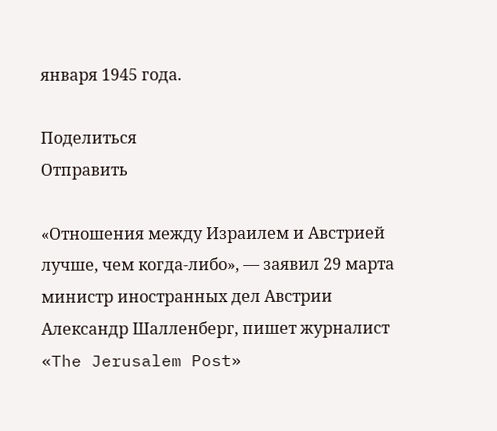января 1945 года.

Поделиться
Отправить

«Отношения между Израилем и Австрией лучше, чем когда-либо», — заявил 29 марта министр иностранных дел Австрии Александр Шалленберг, пишет журналист «The Jerusalem Post»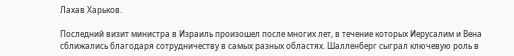Лахав Харьков.

Последний визит министра в Израиль произошел после многих лет, в течение которых Иерусалим и Вена сближались благодаря сотрудничеству в самых разных областях. Шалленберг сыграл ключевую роль в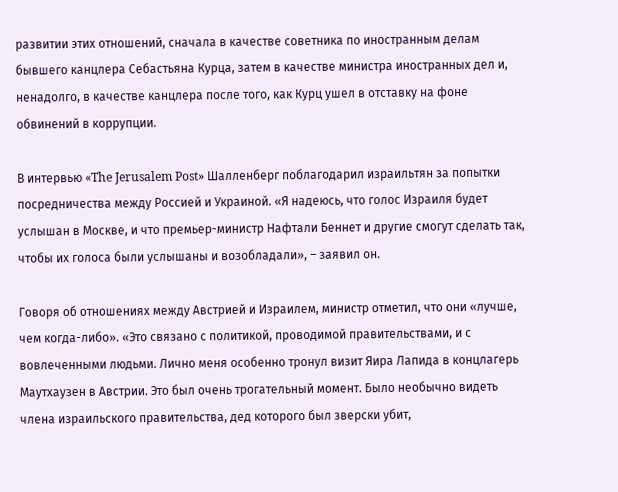развитии этих отношений, сначала в качестве советника по иностранным делам бывшего канцлера Себастьяна Курца, затем в качестве министра иностранных дел и, ненадолго, в качестве канцлера после того, как Курц ушел в отставку на фоне обвинений в коррупции.

В интервью «The Jerusalem Post» Шалленберг поблагодарил израильтян за попытки посредничества между Россией и Украиной. «Я надеюсь, что голос Израиля будет услышан в Москве, и что премьер-министр Нафтали Беннет и другие смогут сделать так, чтобы их голоса были услышаны и возобладали», – заявил он.

Говоря об отношениях между Австрией и Израилем, министр отметил, что они «лучше, чем когда-либо». «Это связано с политикой, проводимой правительствами, и с вовлеченными людьми. Лично меня особенно тронул визит Яира Лапида в концлагерь Маутхаузен в Австрии. Это был очень трогательный момент. Было необычно видеть члена израильского правительства, дед которого был зверски убит,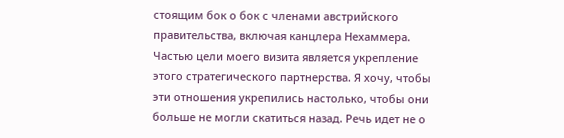стоящим бок о бок с членами австрийского правительства, включая канцлера Нехаммера. Частью цели моего визита является укрепление этого стратегического партнерства. Я хочу, чтобы эти отношения укрепились настолько, чтобы они больше не могли скатиться назад. Речь идет не о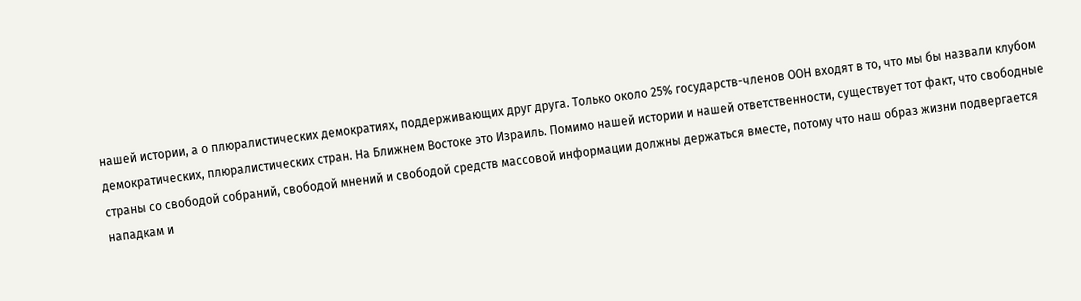нашей истории, а о плюралистических демократиях, поддерживающих друг друга. Только около 25% государств-членов ООН входят в то, что мы бы назвали клубом демократических, плюралистических стран. На Ближнем Востоке это Израиль. Помимо нашей истории и нашей ответственности, существует тот факт, что свободные страны со свободой собраний, свободой мнений и свободой средств массовой информации должны держаться вместе, потому что наш образ жизни подвергается нападкам и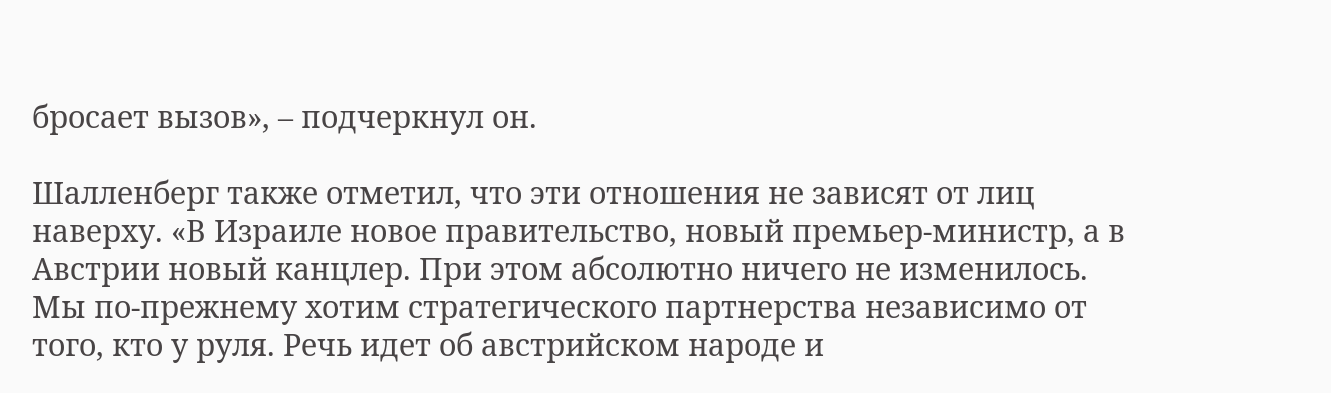бросает вызов», – подчеркнул он.

Шалленберг также отметил, что эти отношения не зависят от лиц наверху. «В Израиле новое правительство, новый премьер-министр, а в Австрии новый канцлер. При этом абсолютно ничего не изменилось. Мы по-прежнему хотим стратегического партнерства независимо от того, кто у руля. Речь идет об австрийском народе и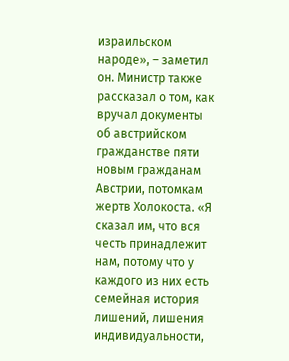израильском народе», – заметил он. Министр также рассказал о том, как вручал документы об австрийском гражданстве пяти новым гражданам Австрии, потомкам жертв Холокоста. «Я сказал им, что вся честь принадлежит нам, потому что у каждого из них есть семейная история лишений, лишения индивидуальности,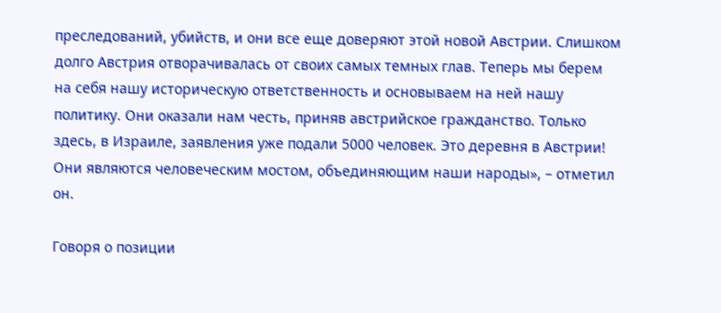преследований, убийств, и они все еще доверяют этой новой Австрии. Слишком долго Австрия отворачивалась от своих самых темных глав. Теперь мы берем на себя нашу историческую ответственность и основываем на ней нашу политику. Они оказали нам честь, приняв австрийское гражданство. Только здесь, в Израиле, заявления уже подали 5000 человек. Это деревня в Австрии! Они являются человеческим мостом, объединяющим наши народы», – отметил он.

Говоря о позиции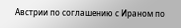Австрии по соглашению с Ираном по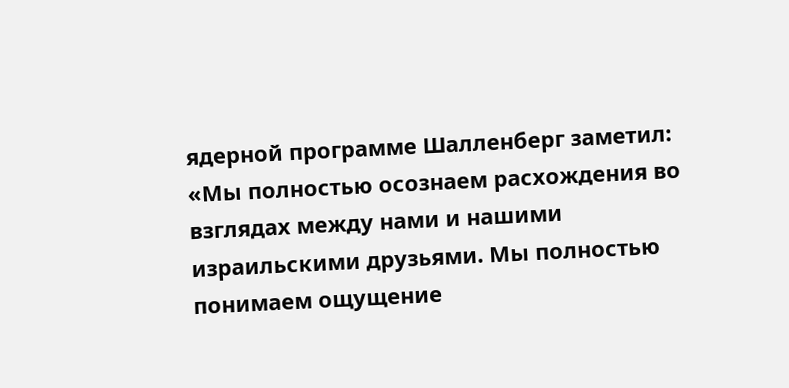ядерной программе Шалленберг заметил: «Мы полностью осознаем расхождения во взглядах между нами и нашими израильскими друзьями. Мы полностью понимаем ощущение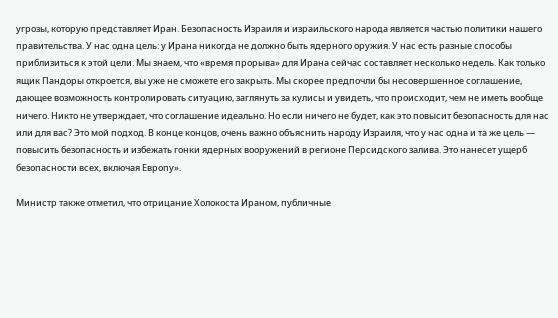угрозы, которую представляет Иран. Безопасность Израиля и израильского народа является частью политики нашего правительства. У нас одна цель: у Ирана никогда не должно быть ядерного оружия. У нас есть разные способы приблизиться к этой цели. Мы знаем, что «время прорыва» для Ирана сейчас составляет несколько недель. Как только ящик Пандоры откроется, вы уже не сможете его закрыть. Мы скорее предпочли бы несовершенное соглашение, дающее возможность контролировать ситуацию, заглянуть за кулисы и увидеть, что происходит, чем не иметь вообще ничего. Никто не утверждает, что соглашение идеально. Но если ничего не будет, как это повысит безопасность для нас или для вас? Это мой подход. В конце концов, очень важно объяснить народу Израиля, что у нас одна и та же цель — повысить безопасность и избежать гонки ядерных вооружений в регионе Персидского залива. Это нанесет ущерб безопасности всех, включая Европу».

Министр также отметил, что отрицание Холокоста Ираном, публичные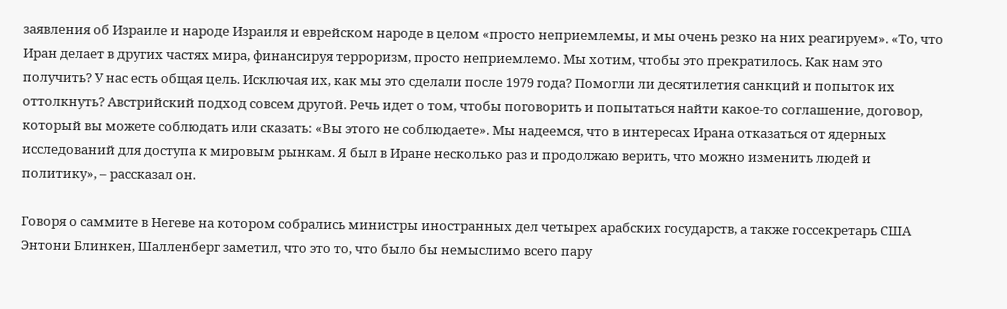заявления об Израиле и народе Израиля и еврейском народе в целом «просто неприемлемы, и мы очень резко на них реагируем». «То, что Иран делает в других частях мира, финансируя терроризм, просто неприемлемо. Мы хотим, чтобы это прекратилось. Как нам это получить? У нас есть общая цель. Исключая их, как мы это сделали после 1979 года? Помогли ли десятилетия санкций и попыток их оттолкнуть? Австрийский подход совсем другой. Речь идет о том, чтобы поговорить и попытаться найти какое-то соглашение, договор, который вы можете соблюдать или сказать: «Вы этого не соблюдаете». Мы надеемся, что в интересах Ирана отказаться от ядерных исследований для доступа к мировым рынкам. Я был в Иране несколько раз и продолжаю верить, что можно изменить людей и политику», – рассказал он.

Говоря о саммите в Негеве на котором собрались министры иностранных дел четырех арабских государств, а также госсекретарь США Энтони Блинкен, Шалленберг заметил, что это то, что было бы немыслимо всего пару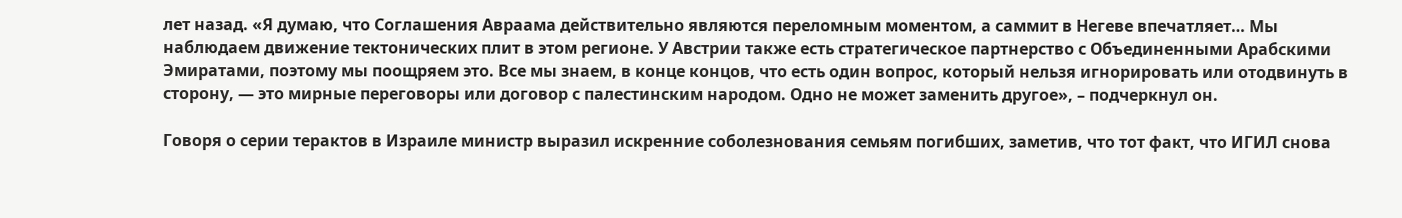лет назад. «Я думаю, что Соглашения Авраама действительно являются переломным моментом, а саммит в Негеве впечатляет… Мы наблюдаем движение тектонических плит в этом регионе. У Австрии также есть стратегическое партнерство с Объединенными Арабскими Эмиратами, поэтому мы поощряем это. Все мы знаем, в конце концов, что есть один вопрос, который нельзя игнорировать или отодвинуть в сторону, — это мирные переговоры или договор с палестинским народом. Одно не может заменить другое», – подчеркнул он.

Говоря о серии терактов в Израиле министр выразил искренние соболезнования семьям погибших, заметив, что тот факт, что ИГИЛ снова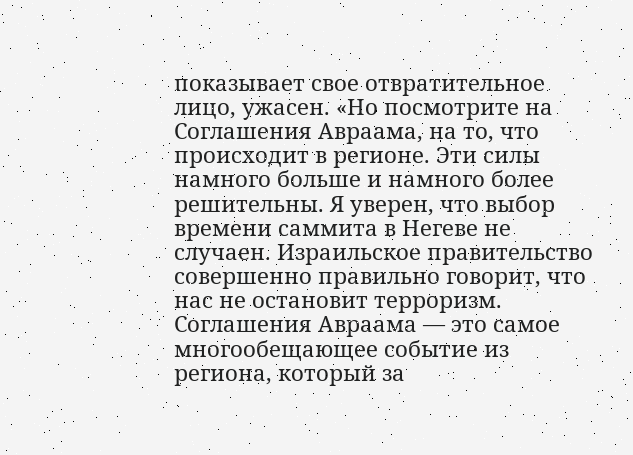показывает свое отвратительное лицо, ужасен. «Но посмотрите на Соглашения Авраама, на то, что происходит в регионе. Эти силы намного больше и намного более решительны. Я уверен, что выбор времени саммита в Негеве не случаен. Израильское правительство совершенно правильно говорит, что нас не остановит терроризм. Соглашения Авраама — это самое многообещающее событие из региона, который за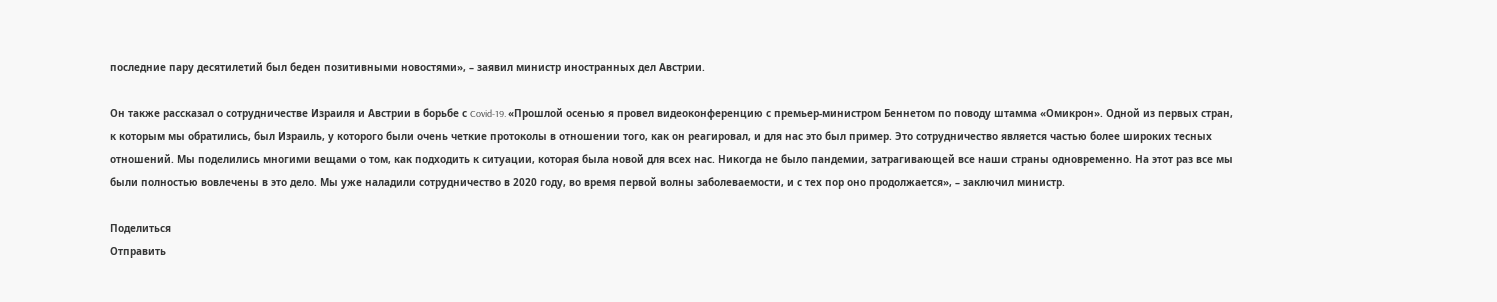последние пару десятилетий был беден позитивными новостями», – заявил министр иностранных дел Австрии.

Он также рассказал о сотрудничестве Израиля и Австрии в борьбе с Covid-19. «Прошлой осенью я провел видеоконференцию с премьер-министром Беннетом по поводу штамма «Омикрон». Одной из первых стран, к которым мы обратились, был Израиль, у которого были очень четкие протоколы в отношении того, как он реагировал, и для нас это был пример. Это сотрудничество является частью более широких тесных отношений. Мы поделились многими вещами о том, как подходить к ситуации, которая была новой для всех нас. Никогда не было пандемии, затрагивающей все наши страны одновременно. На этот раз все мы были полностью вовлечены в это дело. Мы уже наладили сотрудничество в 2020 году, во время первой волны заболеваемости, и с тех пор оно продолжается», – заключил министр.

Поделиться
Отправить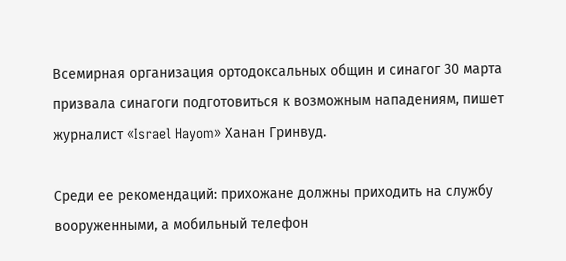Всемирная организация ортодоксальных общин и синагог 30 марта призвала синагоги подготовиться к возможным нападениям, пишет журналист «Israel Hayom» Ханан Гринвуд.

Среди ее рекомендаций: прихожане должны приходить на службу вооруженными, а мобильный телефон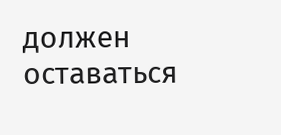должен оставаться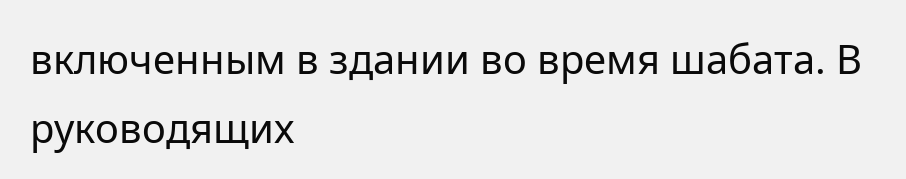включенным в здании во время шабата. В руководящих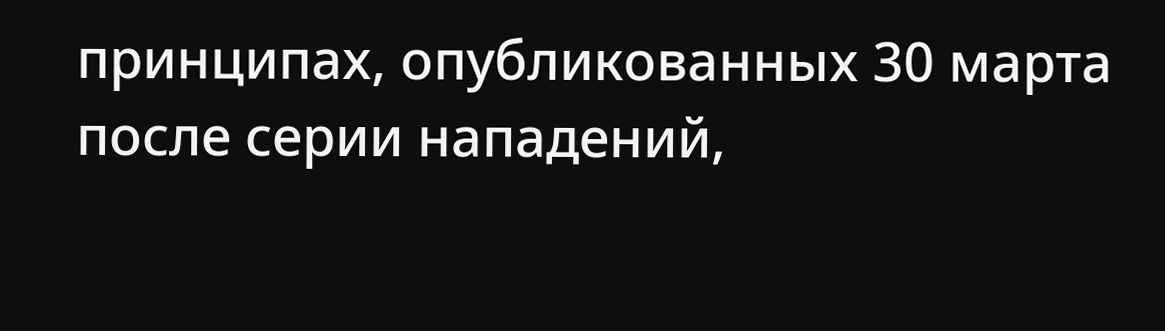принципах, опубликованных 30 марта после серии нападений,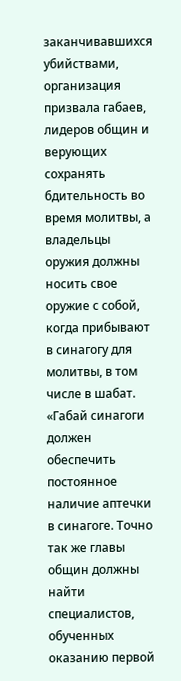заканчивавшихся убийствами, организация призвала габаев, лидеров общин и верующих сохранять бдительность во время молитвы, а владельцы оружия должны носить свое оружие с собой, когда прибывают в синагогу для молитвы, в том числе в шабат. «Габай синагоги должен обеспечить постоянное наличие аптечки в синагоге. Точно так же главы общин должны найти специалистов, обученных оказанию первой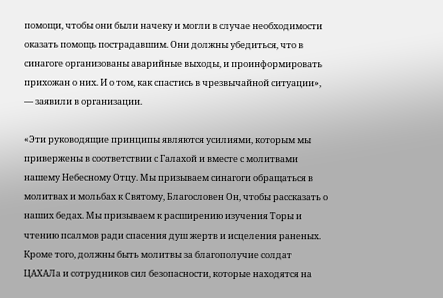помощи, чтобы они были начеку и могли в случае необходимости оказать помощь пострадавшим. Они должны убедиться, что в синагоге организованы аварийные выходы, и проинформировать прихожан о них. И о том, как спастись в чрезвычайной ситуации», — заявили в организации.

«Эти руководящие принципы являются усилиями, которым мы привержены в соответствии с Галахой и вместе с молитвами нашему Небесному Отцу. Мы призываем синагоги обращаться в молитвах и мольбах к Святому, Благословен Он, чтобы рассказать о наших бедах. Мы призываем к расширению изучения Торы и чтению псалмов ради спасения душ жертв и исцеления раненых. Кроме того, должны быть молитвы за благополучие солдат ЦАХАЛа и сотрудников сил безопасности, которые находятся на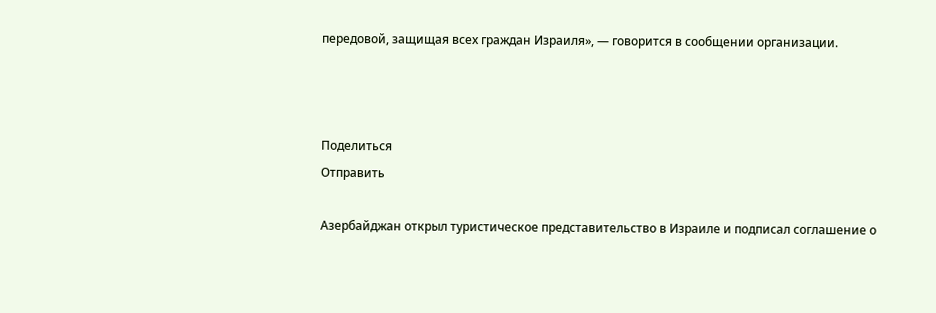передовой, защищая всех граждан Израиля», — говорится в сообщении организации.



Поделиться
Отправить

Азербайджан открыл туристическое представительство в Израиле и подписал соглашение о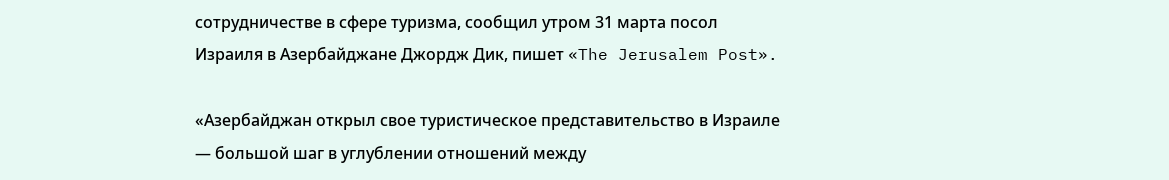сотрудничестве в сфере туризма, сообщил утром 31 марта посол Израиля в Азербайджане Джордж Дик, пишет «The Jerusalem Post».

«Азербайджан открыл свое туристическое представительство в Израиле — большой шаг в углублении отношений между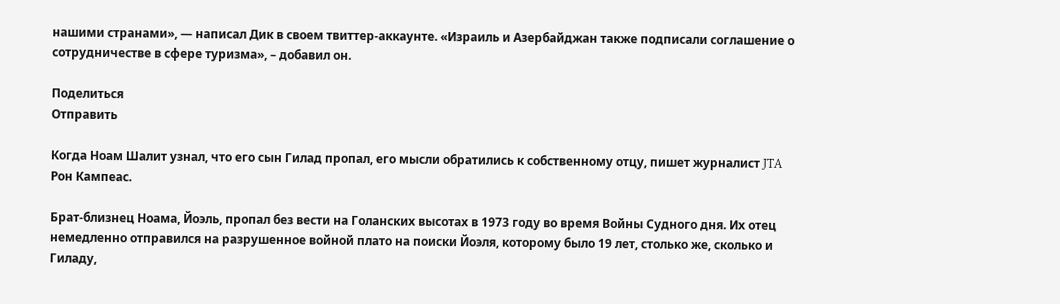нашими странами», — написал Дик в своем твиттер-аккаунте. «Израиль и Азербайджан также подписали соглашение о сотрудничестве в сфере туризма», – добавил он.

Поделиться
Отправить

Когда Ноам Шалит узнал, что его сын Гилад пропал, его мысли обратились к собственному отцу, пишет журналист JTA Рон Кампеас.

Брат-близнец Ноама, Йоэль, пропал без вести на Голанских высотах в 1973 году во время Войны Судного дня. Их отец немедленно отправился на разрушенное войной плато на поиски Йоэля, которому было 19 лет, столько же, сколько и Гиладу,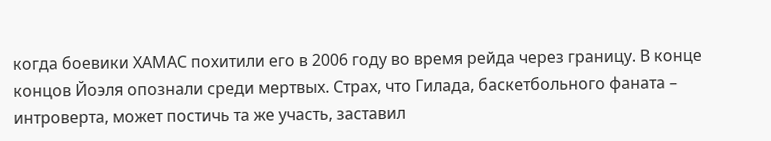когда боевики ХАМАС похитили его в 2006 году во время рейда через границу. В конце концов Йоэля опознали среди мертвых. Страх, что Гилада, баскетбольного фаната – интроверта, может постичь та же участь, заставил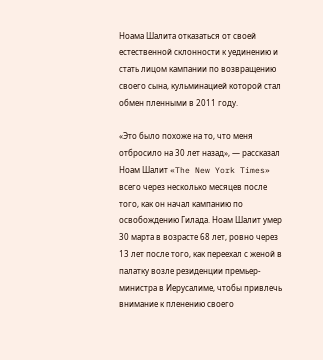Ноама Шалита отказаться от своей естественной склонности к уединению и стать лицом кампании по возвращению своего сына, кульминацией которой стал обмен пленными в 2011 году.

«Это было похоже на то, что меня отбросило на 30 лет назад», — рассказал Ноам Шалит «The New York Times» всего через несколько месяцев после того, как он начал кампанию по освобождению Гилада. Ноам Шалит умер 30 марта в возрасте 68 лет, ровно через 13 лет после того, как переехал с женой в палатку возле резиденции премьер-министра в Иерусалиме, чтобы привлечь внимание к пленению своего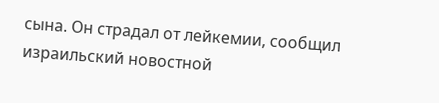сына. Он страдал от лейкемии, сообщил израильский новостной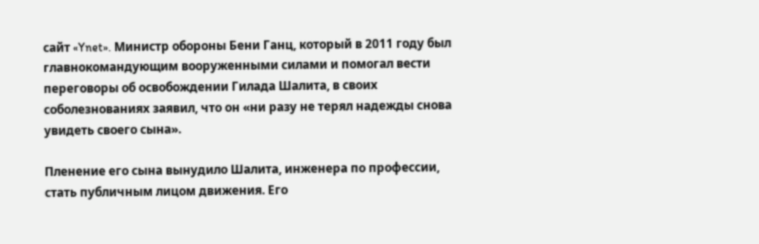сайт «Ynet». Министр обороны Бени Ганц, который в 2011 году был главнокомандующим вооруженными силами и помогал вести переговоры об освобождении Гилада Шалита, в своих соболезнованиях заявил, что он «ни разу не терял надежды снова увидеть своего сына».

Пленение его сына вынудило Шалита, инженера по профессии, стать публичным лицом движения. Его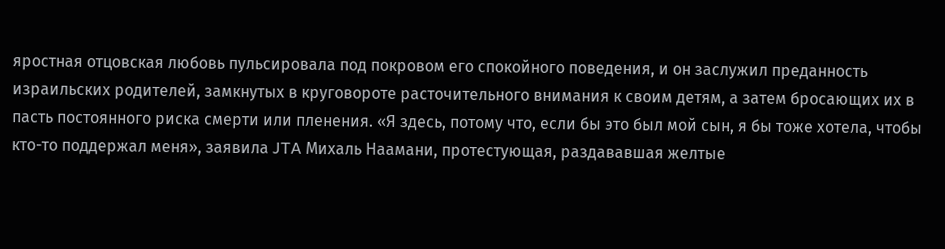яростная отцовская любовь пульсировала под покровом его спокойного поведения, и он заслужил преданность израильских родителей, замкнутых в круговороте расточительного внимания к своим детям, а затем бросающих их в пасть постоянного риска смерти или пленения. «Я здесь, потому что, если бы это был мой сын, я бы тоже хотела, чтобы кто-то поддержал меня», заявила JTA Михаль Наамани, протестующая, раздававшая желтые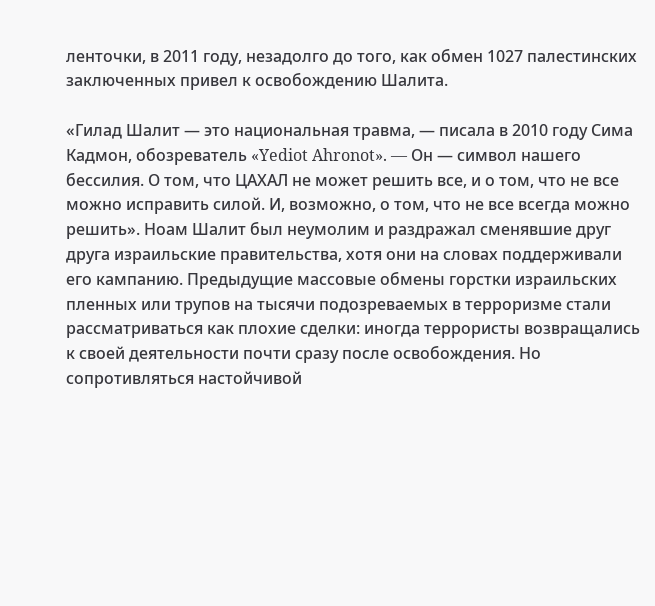ленточки, в 2011 году, незадолго до того, как обмен 1027 палестинских заключенных привел к освобождению Шалита.

«Гилад Шалит — это национальная травма, — писала в 2010 году Сима Кадмон, обозреватель «Yediot Ahronot». — Он — символ нашего бессилия. О том, что ЦАХАЛ не может решить все, и о том, что не все можно исправить силой. И, возможно, о том, что не все всегда можно решить». Ноам Шалит был неумолим и раздражал сменявшие друг друга израильские правительства, хотя они на словах поддерживали его кампанию. Предыдущие массовые обмены горстки израильских пленных или трупов на тысячи подозреваемых в терроризме стали рассматриваться как плохие сделки: иногда террористы возвращались к своей деятельности почти сразу после освобождения. Но сопротивляться настойчивой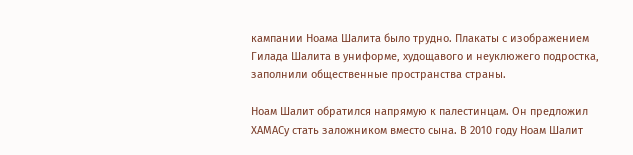кампании Ноама Шалита было трудно. Плакаты с изображением Гилада Шалита в униформе, худощавого и неуклюжего подростка, заполнили общественные пространства страны.

Ноам Шалит обратился напрямую к палестинцам. Он предложил ХАМАСу стать заложником вместо сына. В 2010 году Ноам Шалит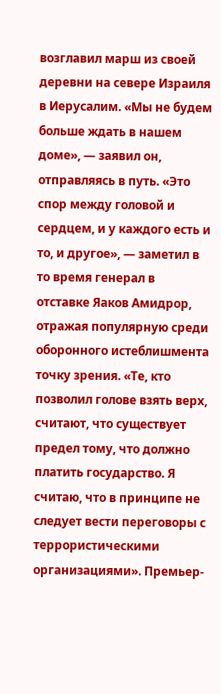возглавил марш из своей деревни на севере Израиля в Иерусалим. «Мы не будем больше ждать в нашем доме», — заявил он, отправляясь в путь. «Это спор между головой и сердцем, и у каждого есть и то, и другое», — заметил в то время генерал в отставке Яаков Амидрор, отражая популярную среди оборонного истеблишмента точку зрения. «Те, кто позволил голове взять верх, считают, что существует предел тому, что должно платить государство. Я считаю, что в принципе не следует вести переговоры с террористическими организациями». Премьер-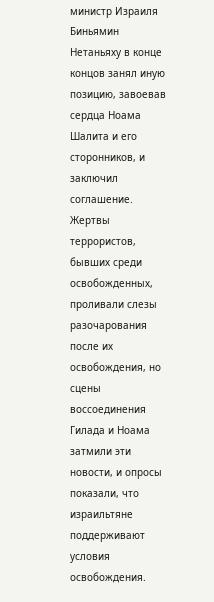министр Израиля Биньямин Нетаньяху в конце концов занял иную позицию, завоевав сердца Ноама Шалита и его сторонников, и заключил соглашение. Жертвы террористов, бывших среди освобожденных, проливали слезы разочарования после их освобождения, но сцены воссоединения Гилада и Ноама затмили эти новости, и опросы показали, что израильтяне поддерживают условия освобождения.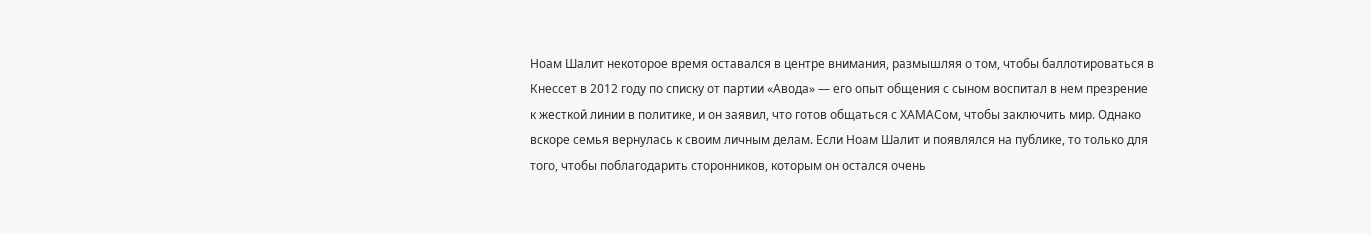Ноам Шалит некоторое время оставался в центре внимания, размышляя о том, чтобы баллотироваться в Кнессет в 2012 году по списку от партии «Авода» — его опыт общения с сыном воспитал в нем презрение к жесткой линии в политике, и он заявил, что готов общаться с ХАМАСом, чтобы заключить мир. Однако вскоре семья вернулась к своим личным делам. Если Ноам Шалит и появлялся на публике, то только для того, чтобы поблагодарить сторонников, которым он остался очень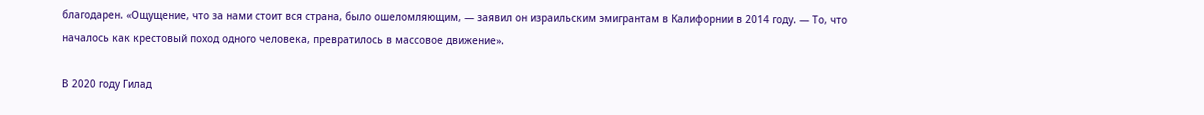благодарен. «Ощущение, что за нами стоит вся страна, было ошеломляющим, — заявил он израильским эмигрантам в Калифорнии в 2014 году. — То, что началось как крестовый поход одного человека, превратилось в массовое движение».

В 2020 году Гилад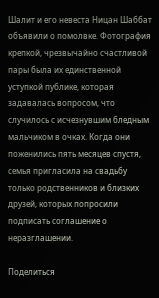Шалит и его невеста Ницан Шаббат объявили о помолвке. Фотография крепкой, чрезвычайно счастливой пары была их единственной уступкой публике, которая задавалась вопросом, что случилось с исчезнувшим бледным мальчиком в очках. Когда они поженились пять месяцев спустя, семья пригласила на свадьбу только родственников и близких друзей, которых попросили подписать соглашение о неразглашении.

Поделиться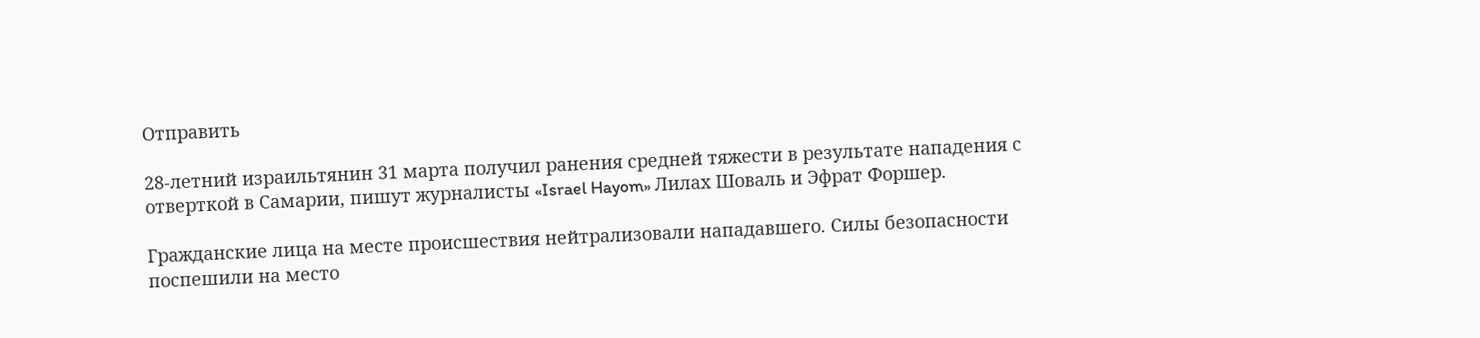Отправить

28-летний израильтянин 31 марта получил ранения средней тяжести в результате нападения с отверткой в Самарии, пишут журналисты «Israel Hayom» Лилах Шоваль и Эфрат Форшер.

Гражданские лица на месте происшествия нейтрализовали нападавшего. Силы безопасности поспешили на место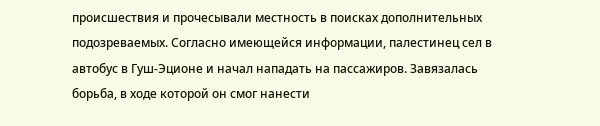происшествия и прочесывали местность в поисках дополнительных подозреваемых. Согласно имеющейся информации, палестинец сел в автобус в Гуш-Эционе и начал нападать на пассажиров. Завязалась борьба, в ходе которой он смог нанести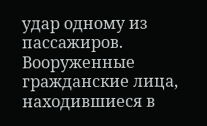удар одному из пассажиров. Вооруженные гражданские лица, находившиеся в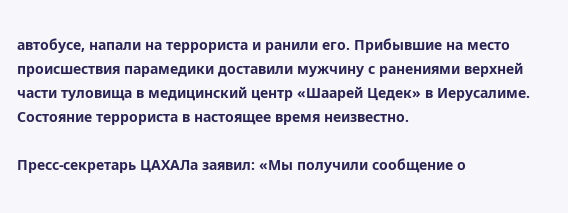автобусе, напали на террориста и ранили его. Прибывшие на место происшествия парамедики доставили мужчину с ранениями верхней части туловища в медицинский центр «Шаарей Цедек» в Иерусалиме. Состояние террориста в настоящее время неизвестно.

Пресс-секретарь ЦАХАЛа заявил: «Мы получили сообщение о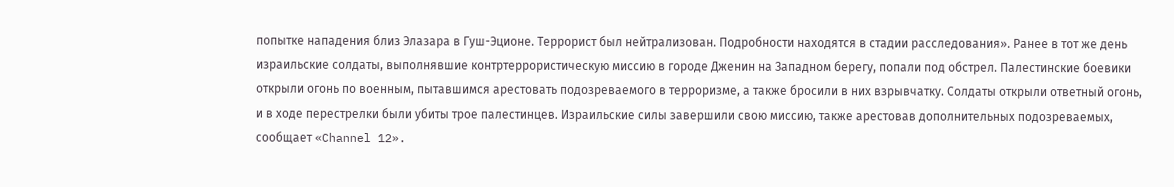попытке нападения близ Элазара в Гуш-Эционе. Террорист был нейтрализован. Подробности находятся в стадии расследования». Ранее в тот же день израильские солдаты, выполнявшие контртеррористическую миссию в городе Дженин на Западном берегу, попали под обстрел. Палестинские боевики открыли огонь по военным, пытавшимся арестовать подозреваемого в терроризме, а также бросили в них взрывчатку. Солдаты открыли ответный огонь, и в ходе перестрелки были убиты трое палестинцев. Израильские силы завершили свою миссию, также арестовав дополнительных подозреваемых, сообщает «Channel 12».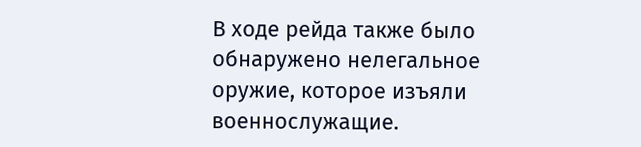В ходе рейда также было обнаружено нелегальное оружие, которое изъяли военнослужащие.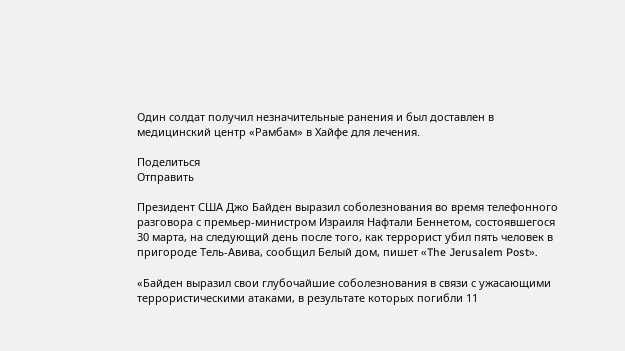Один солдат получил незначительные ранения и был доставлен в медицинский центр «Рамбам» в Хайфе для лечения.

Поделиться
Отправить

Президент США Джо Байден выразил соболезнования во время телефонного разговора с премьер-министром Израиля Нафтали Беннетом, состоявшегося 30 марта, на следующий день после того, как террорист убил пять человек в пригороде Тель-Авива, сообщил Белый дом, пишет «The Jerusalem Post».

«Байден выразил свои глубочайшие соболезнования в связи с ужасающими террористическими атаками, в результате которых погибли 11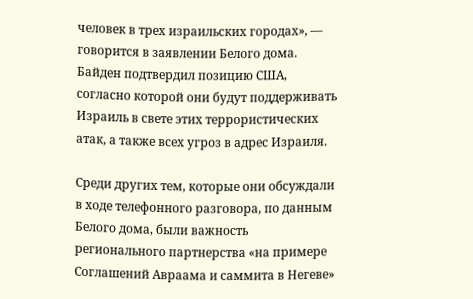человек в трех израильских городах», — говорится в заявлении Белого дома. Байден подтвердил позицию США, согласно которой они будут поддерживать Израиль в свете этих террористических атак, а также всех угроз в адрес Израиля.

Среди других тем, которые они обсуждали в ходе телефонного разговора, по данным Белого дома, были важность регионального партнерства «на примере Соглашений Авраама и саммита в Негеве»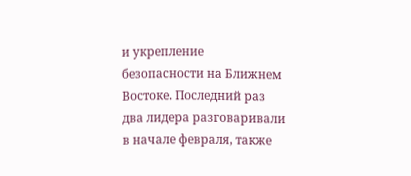и укрепление безопасности на Ближнем Востоке. Последний раз два лидера разговаривали в начале февраля, также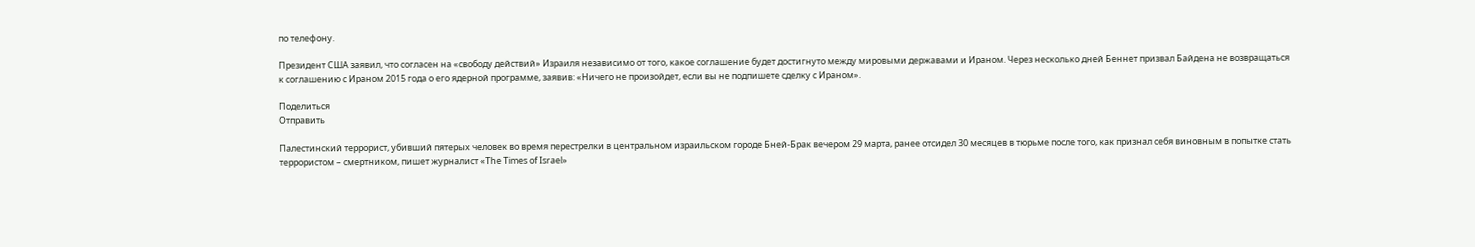по телефону.

Президент США заявил, что согласен на «свободу действий» Израиля независимо от того, какое соглашение будет достигнуто между мировыми державами и Ираном. Через несколько дней Беннет призвал Байдена не возвращаться к соглашению с Ираном 2015 года о его ядерной программе, заявив: «Ничего не произойдет, если вы не подпишете сделку с Ираном».

Поделиться
Отправить

Палестинский террорист, убивший пятерых человек во время перестрелки в центральном израильском городе Бней-Брак вечером 29 марта, ранее отсидел 30 месяцев в тюрьме после того, как признал себя виновным в попытке стать террористом – смертником, пишет журналист «The Times of Israel»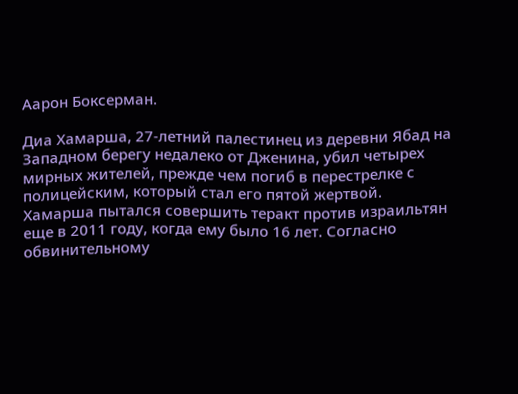Аарон Боксерман.

Диа Хамарша, 27-летний палестинец из деревни Ябад на Западном берегу недалеко от Дженина, убил четырех мирных жителей, прежде чем погиб в перестрелке с полицейским, который стал его пятой жертвой. Хамарша пытался совершить теракт против израильтян еще в 2011 году, когда ему было 16 лет. Согласно обвинительному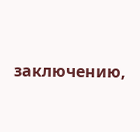заключению,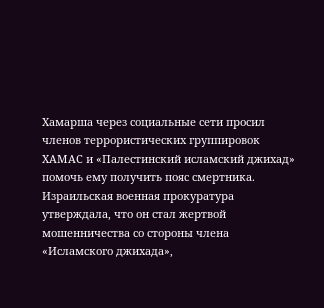Хамарша через социальные сети просил членов террористических группировок ХАМАС и «Палестинский исламский джихад» помочь ему получить пояс смертника. Израильская военная прокуратура утверждала, что он стал жертвой мошенничества со стороны члена «Исламского джихада»,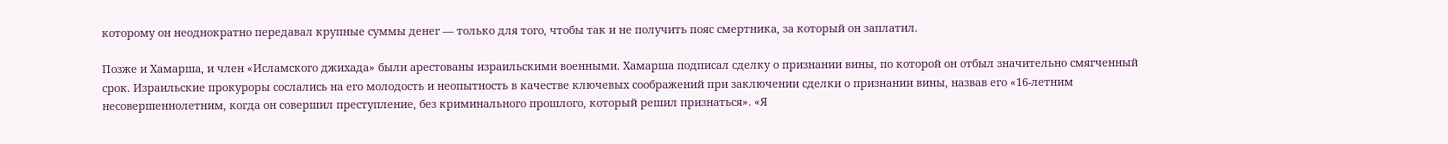которому он неоднократно передавал крупные суммы денег — только для того, чтобы так и не получить пояс смертника, за который он заплатил.

Позже и Хамарша, и член «Исламского джихада» были арестованы израильскими военными. Хамарша подписал сделку о признании вины, по которой он отбыл значительно смягченный срок. Израильские прокуроры сослались на его молодость и неопытность в качестве ключевых соображений при заключении сделки о признании вины, назвав его «16-летним несовершеннолетним, когда он совершил преступление, без криминального прошлого, который решил признаться». «Я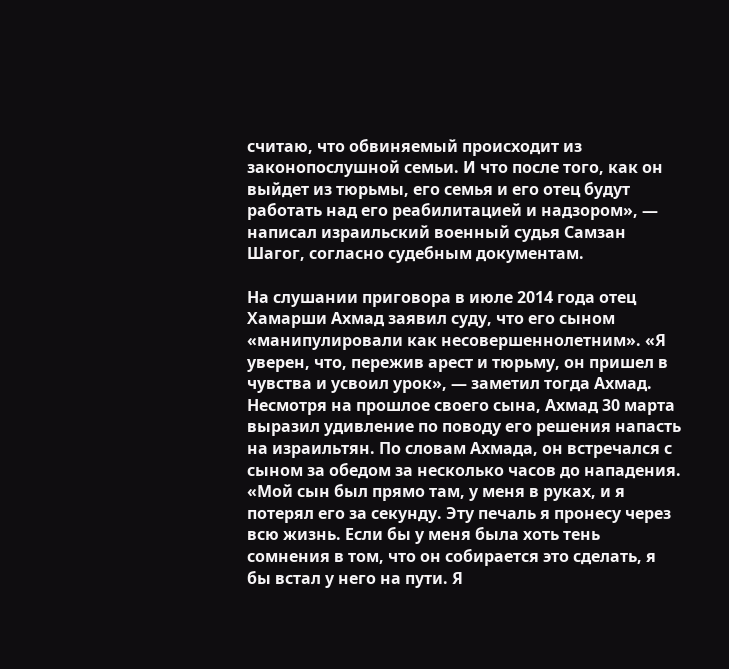считаю, что обвиняемый происходит из законопослушной семьи. И что после того, как он выйдет из тюрьмы, его семья и его отец будут работать над его реабилитацией и надзором», — написал израильский военный судья Самзан Шагог, согласно судебным документам.

На слушании приговора в июле 2014 года отец Хамарши Ахмад заявил суду, что его сыном «манипулировали как несовершеннолетним». «Я уверен, что, пережив арест и тюрьму, он пришел в чувства и усвоил урок», — заметил тогда Ахмад. Несмотря на прошлое своего сына, Ахмад 30 марта выразил удивление по поводу его решения напасть на израильтян. По словам Ахмада, он встречался с сыном за обедом за несколько часов до нападения. «Мой сын был прямо там, у меня в руках, и я потерял его за секунду. Эту печаль я пронесу через всю жизнь. Если бы у меня была хоть тень сомнения в том, что он собирается это сделать, я бы встал у него на пути. Я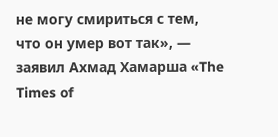не могу смириться с тем, что он умер вот так», — заявил Ахмад Хамарша «The Times of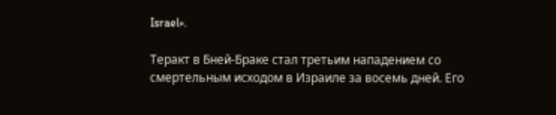Israel».

Теракт в Бней-Браке стал третьим нападением со смертельным исходом в Израиле за восемь дней. Его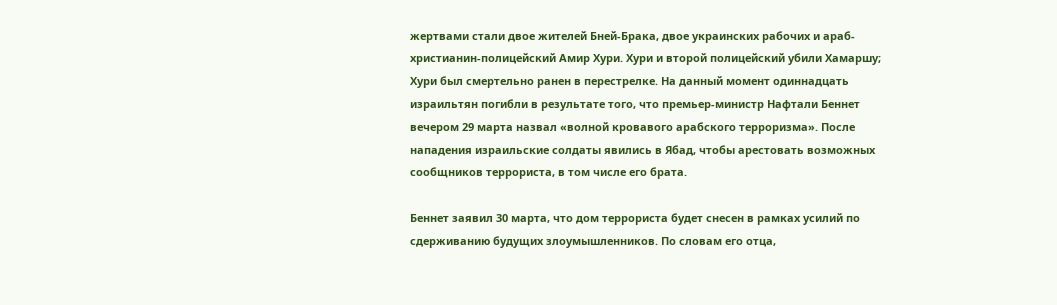жертвами стали двое жителей Бней-Брака, двое украинских рабочих и араб-христианин-полицейский Амир Хури. Хури и второй полицейский убили Хамаршу; Хури был смертельно ранен в перестрелке. На данный момент одиннадцать израильтян погибли в результате того, что премьер-министр Нафтали Беннет вечером 29 марта назвал «волной кровавого арабского терроризма». После нападения израильские солдаты явились в Ябад, чтобы арестовать возможных сообщников террориста, в том числе его брата.

Беннет заявил 30 марта, что дом террориста будет снесен в рамках усилий по сдерживанию будущих злоумышленников. По словам его отца,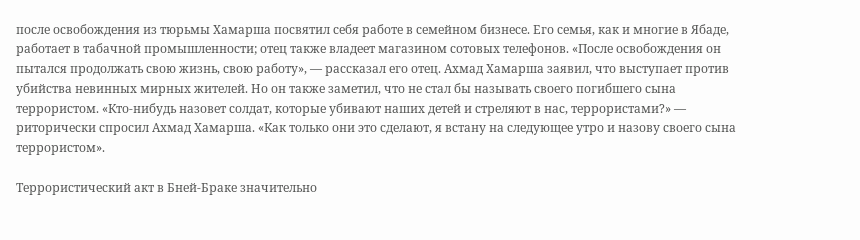после освобождения из тюрьмы Хамарша посвятил себя работе в семейном бизнесе. Его семья, как и многие в Ябаде, работает в табачной промышленности; отец также владеет магазином сотовых телефонов. «После освобождения он пытался продолжать свою жизнь, свою работу», — рассказал его отец. Ахмад Хамарша заявил, что выступает против убийства невинных мирных жителей. Но он также заметил, что не стал бы называть своего погибшего сына террористом. «Кто-нибудь назовет солдат, которые убивают наших детей и стреляют в нас, террористами?» — риторически спросил Ахмад Хамарша. «Как только они это сделают, я встану на следующее утро и назову своего сына террористом».

Террористический акт в Бней-Браке значительно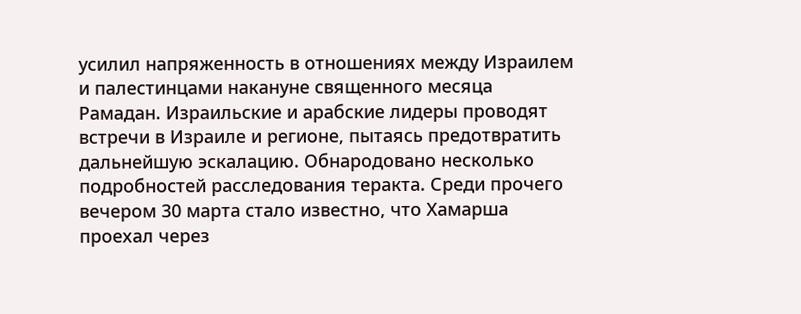усилил напряженность в отношениях между Израилем и палестинцами накануне священного месяца Рамадан. Израильские и арабские лидеры проводят встречи в Израиле и регионе, пытаясь предотвратить дальнейшую эскалацию. Обнародовано несколько подробностей расследования теракта. Среди прочего вечером 30 марта стало известно, что Хамарша проехал через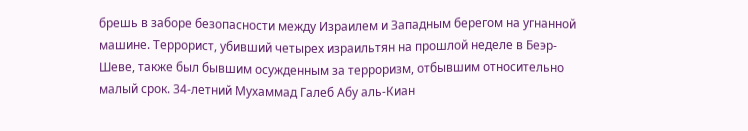брешь в заборе безопасности между Израилем и Западным берегом на угнанной машине. Террорист, убивший четырех израильтян на прошлой неделе в Беэр-Шеве, также был бывшим осужденным за терроризм, отбывшим относительно малый срок. 34-летний Мухаммад Галеб Абу аль-Киан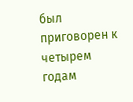был приговорен к четырем годам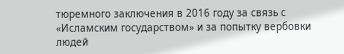тюремного заключения в 2016 году за связь с «Исламским государством» и за попытку вербовки людей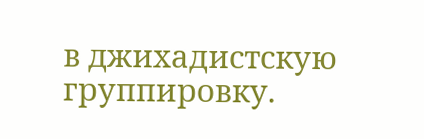в джихадистскую группировку.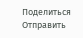Поделиться
Отправить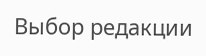Выбор редакции